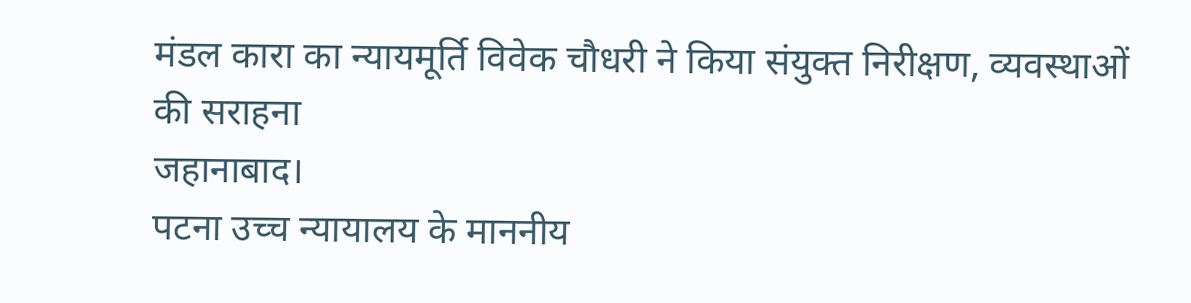मंडल कारा का न्यायमूर्ति विवेक चौधरी ने किया संयुक्त निरीक्षण, व्यवस्थाओं की सराहना
जहानाबाद।
पटना उच्च न्यायालय के माननीय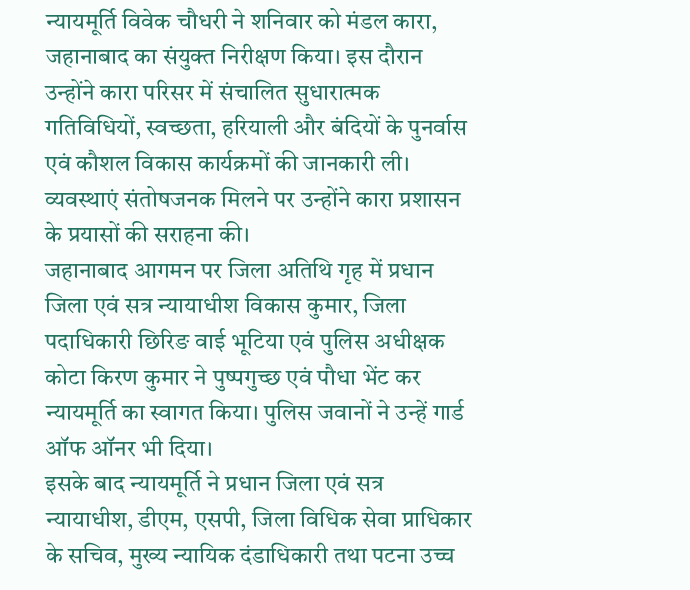न्यायमूर्ति विवेक चौधरी ने शनिवार को मंडल कारा, जहानाबाद का संयुक्त निरीक्षण किया। इस दौरान उन्होंने कारा परिसर में संचालित सुधारात्मक गतिविधियों, स्वच्छता, हरियाली और बंदियों के पुनर्वास एवं कौशल विकास कार्यक्रमों की जानकारी ली। व्यवस्थाएं संतोषजनक मिलने पर उन्होंने कारा प्रशासन के प्रयासों की सराहना की।
जहानाबाद आगमन पर जिला अतिथि गृह में प्रधान जिला एवं सत्र न्यायाधीश विकास कुमार, जिला पदाधिकारी छिरिङ वाई भूटिया एवं पुलिस अधीक्षक कोटा किरण कुमार ने पुष्पगुच्छ एवं पौधा भेंट कर न्यायमूर्ति का स्वागत किया। पुलिस जवानों ने उन्हें गार्ड ऑफ ऑनर भी दिया।
इसके बाद न्यायमूर्ति ने प्रधान जिला एवं सत्र न्यायाधीश, डीएम, एसपी, जिला विधिक सेवा प्राधिकार के सचिव, मुख्य न्यायिक दंडाधिकारी तथा पटना उच्च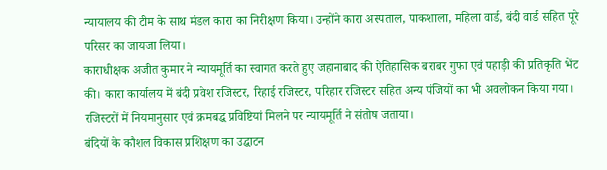न्यायालय की टीम के साथ मंडल कारा का निरीक्षण किया। उन्होंने कारा अस्पताल, पाकशाला, महिला वार्ड, बंदी वार्ड सहित पूरे परिसर का जायजा लिया।
काराधीक्षक अजीत कुमार ने न्यायमूर्ति का स्वागत करते हुए जहानाबाद की ऐतिहासिक बराबर गुफा एवं पहाड़ी की प्रतिकृति भेंट की। कारा कार्यालय में बंदी प्रवेश रजिस्टर, रिहाई रजिस्टर, परिहार रजिस्टर सहित अन्य पंजियों का भी अवलोकन किया गया। रजिस्टरों में नियमानुसार एवं क्रमबद्ध प्रविष्टियां मिलने पर न्यायमूर्ति ने संतोष जताया।
बंदियों के कौशल विकास प्रशिक्षण का उद्घाटन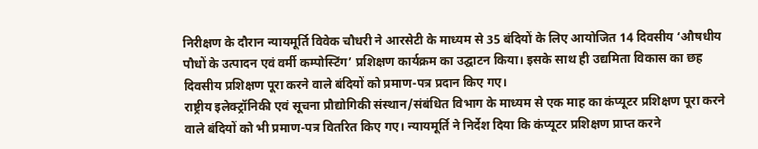निरीक्षण के दौरान न्यायमूर्ति विवेक चौधरी ने आरसेटी के माध्यम से 35 बंदियों के लिए आयोजित 14 दिवसीय ‘औषधीय पौधों के उत्पादन एवं वर्मी कम्पोस्टिंग’ प्रशिक्षण कार्यक्रम का उद्घाटन किया। इसके साथ ही उद्यमिता विकास का छह दिवसीय प्रशिक्षण पूरा करने वाले बंदियों को प्रमाण-पत्र प्रदान किए गए।
राष्ट्रीय इलेक्ट्रॉनिकी एवं सूचना प्रौद्योगिकी संस्थान/संबंधित विभाग के माध्यम से एक माह का कंप्यूटर प्रशिक्षण पूरा करने वाले बंदियों को भी प्रमाण-पत्र वितरित किए गए। न्यायमूर्ति ने निर्देश दिया कि कंप्यूटर प्रशिक्षण प्राप्त करने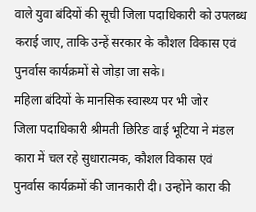वाले युवा बंदियों की सूची जिला पदाधिकारी को उपलब्ध कराई जाए, ताकि उन्हें सरकार के कौशल विकास एवं पुनर्वास कार्यक्रमों से जोड़ा जा सके।
महिला बंदियों के मानसिक स्वास्थ्य पर भी जोर
जिला पदाधिकारी श्रीमती छिरिङ वाई भूटिया ने मंडल कारा में चल रहे सुधारात्मक, कौशल विकास एवं पुनर्वास कार्यक्रमों की जानकारी दी। उन्होंने कारा की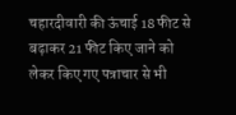चहारदीवारी की ऊंचाई 18 फीट से बढ़ाकर 21 फीट किए जाने को लेकर किए गए पत्राचार से भी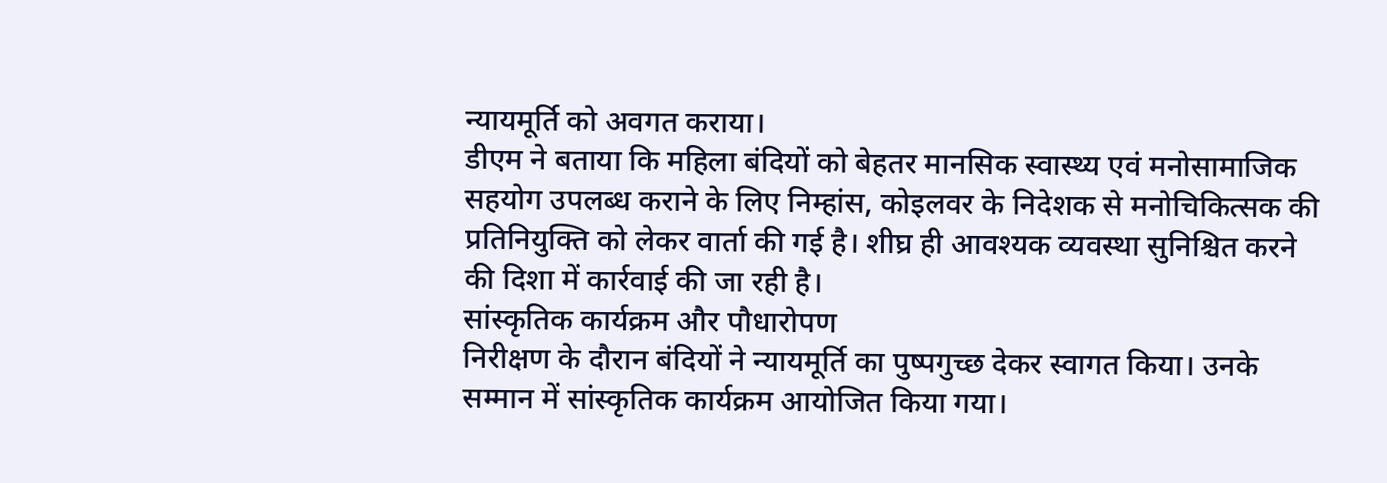न्यायमूर्ति को अवगत कराया।
डीएम ने बताया कि महिला बंदियों को बेहतर मानसिक स्वास्थ्य एवं मनोसामाजिक सहयोग उपलब्ध कराने के लिए निम्हांस, कोइलवर के निदेशक से मनोचिकित्सक की प्रतिनियुक्ति को लेकर वार्ता की गई है। शीघ्र ही आवश्यक व्यवस्था सुनिश्चित करने की दिशा में कार्रवाई की जा रही है।
सांस्कृतिक कार्यक्रम और पौधारोपण
निरीक्षण के दौरान बंदियों ने न्यायमूर्ति का पुष्पगुच्छ देकर स्वागत किया। उनके सम्मान में सांस्कृतिक कार्यक्रम आयोजित किया गया।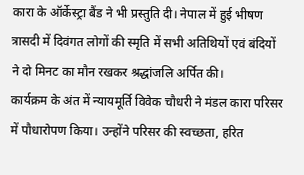कारा के ऑर्केस्ट्रा बैंड ने भी प्रस्तुति दी। नेपाल में हुई भीषण त्रासदी में दिवंगत लोगों की स्मृति में सभी अतिथियों एवं बंदियों ने दो मिनट का मौन रखकर श्रद्धांजलि अर्पित की।
कार्यक्रम के अंत में न्यायमूर्ति विवेक चौधरी ने मंडल कारा परिसर में पौधारोपण किया। उन्होंने परिसर की स्वच्छता, हरित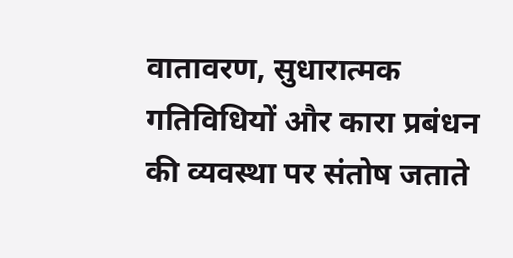वातावरण, सुधारात्मक गतिविधियों और कारा प्रबंधन की व्यवस्था पर संतोष जताते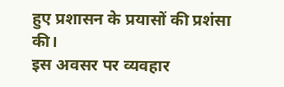हुए प्रशासन के प्रयासों की प्रशंसा की।
इस अवसर पर व्यवहार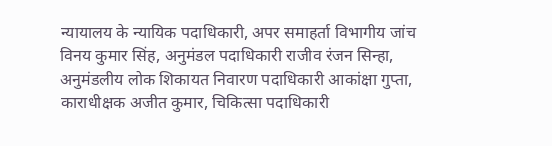न्यायालय के न्यायिक पदाधिकारी, अपर समाहर्ता विभागीय जांच विनय कुमार सिंह, अनुमंडल पदाधिकारी राजीव रंजन सिन्हा, अनुमंडलीय लोक शिकायत निवारण पदाधिकारी आकांक्षा गुप्ता, काराधीक्षक अजीत कुमार, चिकित्सा पदाधिकारी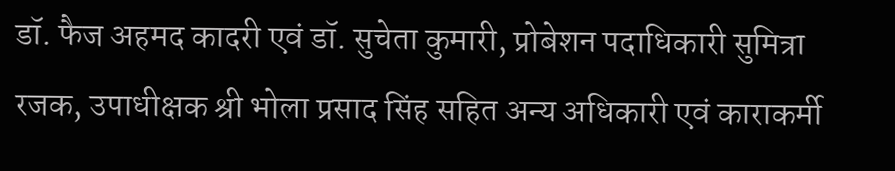डॉ. फैज अहमद कादरी एवं डॉ. सुचेता कुमारी, प्रोबेशन पदाधिकारी सुमित्रा रजक, उपाधीक्षक श्री भोला प्रसाद सिंह सहित अन्य अधिकारी एवं काराकर्मी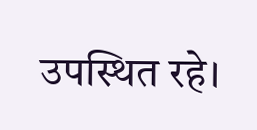उपस्थित रहे।